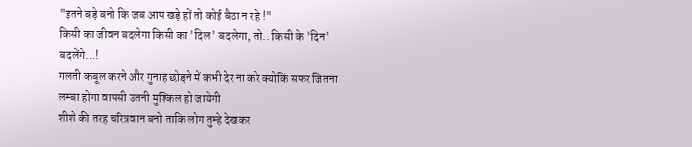"इतने बड़े बनो कि जब आप खड़े हों तो कोई बैठा न रहे !"
किसी का जीवन बदलेगा किसी का 'दिल' बदलेगा, तो.. किसी के 'दिन' बदलेंगे...!
गलती कबूल करने और गुनाह छोड़ने में कभी देर ना करे क्योकिं सफर जितना लम्बा होगा वापसी उतनी मुश्किल हो जायेगी
शीशे की तरह चरित्रवान बनो ताकि लोग तुम्हे देखकर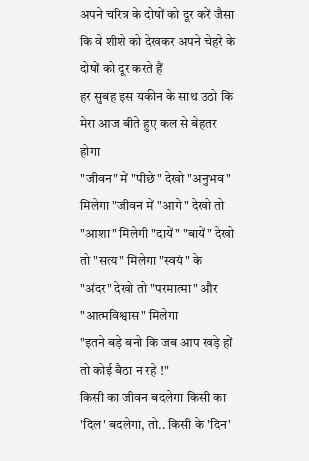अपने चरित्र के दोषों को दूर करें जैसा कि वे शीशे को देखकर अपने चेहरे के दोषों को दूर करते हैं
हर सुबह इस यकीन के साथ उठो कि मेरा आज बीते हुए कल से बेहतर होगा
"जीवन" में "पीछे" देखो "अनुभव" मिलेगा "जीवन में "आगे" देखो तो "आशा" मिलेगी "दायें" "बायें" देखो तो "सत्य" मिलेगा "स्वयं" के "अंदर" देखो तो "परमात्मा" और "आत्मविश्वास" मिलेगा
"इतने बड़े बनो कि जब आप खड़े हों तो कोई बैठा न रहे !"
किसी का जीवन बदलेगा किसी का 'दिल' बदलेगा, तो.. किसी के 'दिन'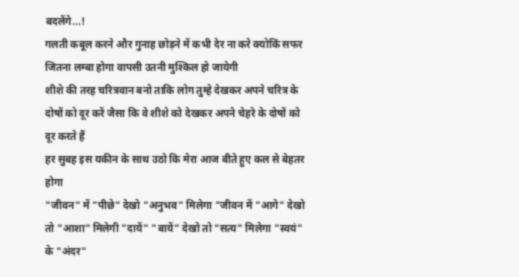बदलेंगे...!
गलती कबूल करने और गुनाह छोड़ने में कभी देर ना करे क्योकिं सफर जितना लम्बा होगा वापसी उतनी मुश्किल हो जायेगी
शीशे की तरह चरित्रवान बनो ताकि लोग तुम्हे देखकर अपने चरित्र के दोषों को दूर करें जैसा कि वे शीशे को देखकर अपने चेहरे के दोषों को दूर करते हैं
हर सुबह इस यकीन के साथ उठो कि मेरा आज बीते हुए कल से बेहतर होगा
"जीवन" में "पीछे" देखो "अनुभव" मिलेगा "जीवन में "आगे" देखो तो "आशा" मिलेगी "दायें" "बायें" देखो तो "सत्य" मिलेगा "स्वयं" के "अंदर"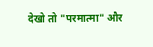देखो तो "परमात्मा" और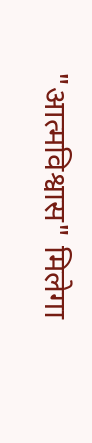"आत्मविश्वास" मिलेगा